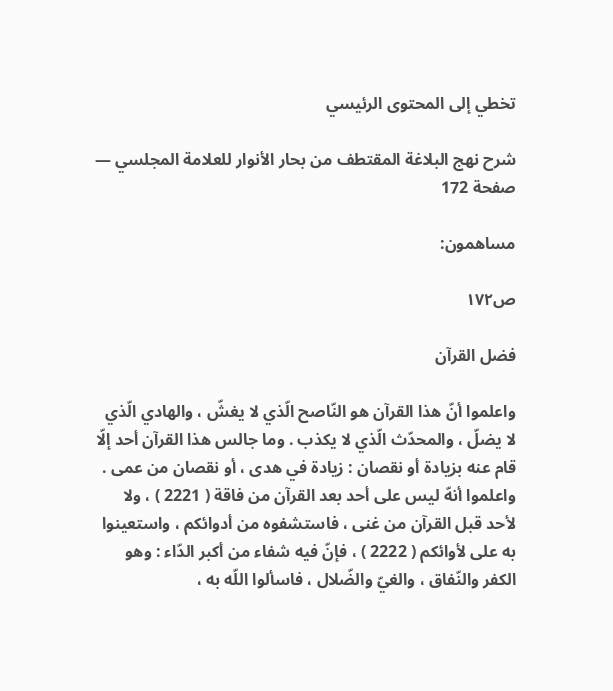تخطي إلى المحتوى الرئيسي

شرح نهج البلاغة المقتطف من بحار الأنوار للعلامة المجلسي — صفحة 172

مساهمون:

ص١٧٢

فضل القرآن

واعلموا أنّ هذا القرآن هو النّاصح الّذي لا يغشّ ، والهادي الّذي لا يضلّ ، والمحدّث الّذي لا يكذب . وما جالس هذا القرآن أحد إلّا قام عنه بزيادة أو نقصان : زيادة في هدى ، أو نقصان من عمى . واعلموا أنهّ ليس على أحد بعد القرآن من فاقة ( 2221 ) ، ولا لأحد قبل القرآن من غنى ، فاستشفوه من أدوائكم ، واستعينوا به على لأوائكم ( 2222 ) ، فإنّ فيه شفاء من أكبر الدّاء : وهو الكفر والنّفاق ، والغيّ والضّلال ، فاسألوا اللّه به ،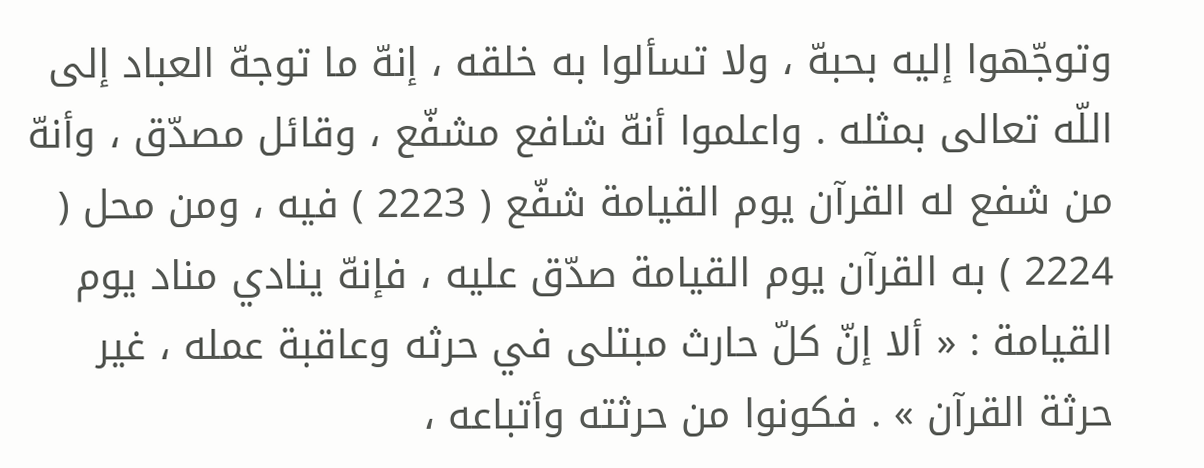وتوجّهوا إليه بحبهّ ، ولا تسألوا به خلقه ، إنهّ ما توجهّ العباد إلى اللّه تعالى بمثله . واعلموا أنهّ شافع مشفّع ، وقائل مصدّق ، وأنهّ من شفع له القرآن يوم القيامة شفّع ( 2223 ) فيه ، ومن محل ( 2224 ) به القرآن يوم القيامة صدّق عليه ، فإنهّ ينادي مناد يوم القيامة : « ألا إنّ كلّ حارث مبتلى في حرثه وعاقبة عمله ، غير حرثة القرآن » . فكونوا من حرثته وأتباعه ،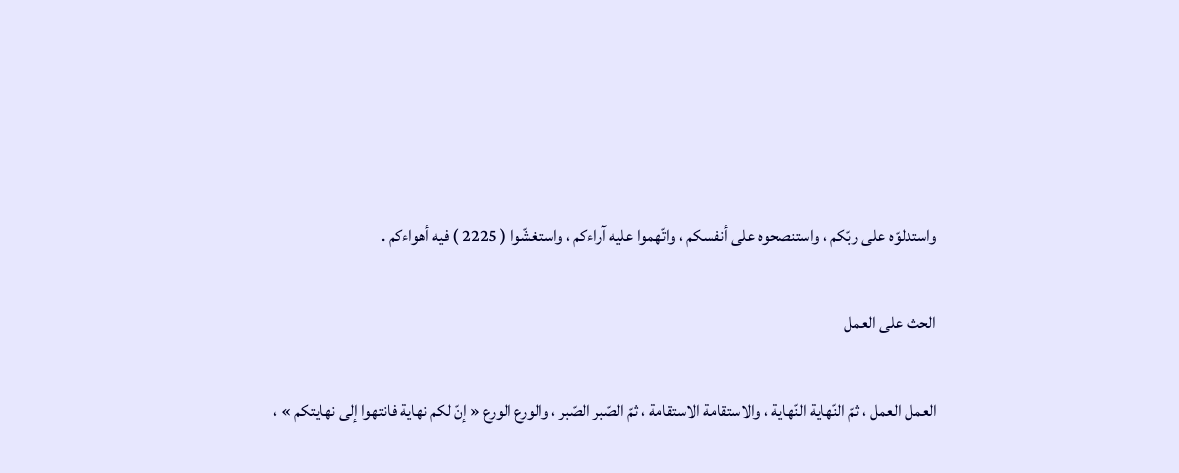واستدلوّه على ربّكم ، واستنصحوه على أنفسكم ، واتّهموا عليه آراءكم ، واستغشّوا ( 2225 ) فيه أهواءكم .

الحث على العمل

العمل العمل ، ثمّ النّهاية النّهاية ، والاستقامة الاستقامة ، ثمّ الصّبر الصّبر ، والورع الورع « إنّ لكم نهاية فانتهوا إلى نهايتكم » ،